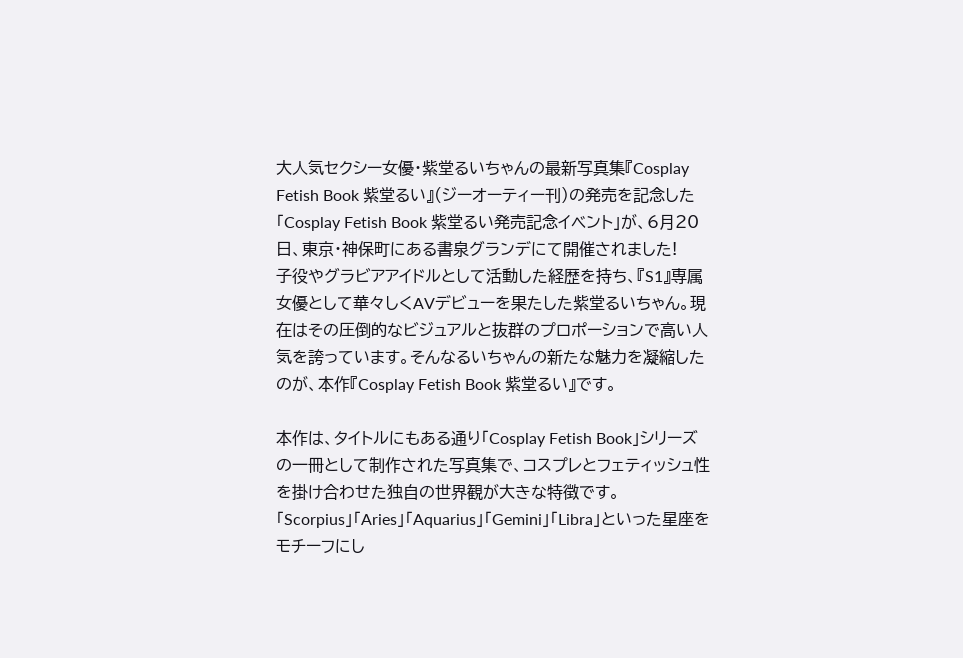大人気セクシー女優・紫堂るいちゃんの最新写真集『Cosplay Fetish Book 紫堂るい』(ジーオーティー刊)の発売を記念した「Cosplay Fetish Book 紫堂るい発売記念イベント」が、6月20日、東京・神保町にある書泉グランデにて開催されました!
子役やグラビアアイドルとして活動した経歴を持ち、『S1』専属女優として華々しくAVデビューを果たした紫堂るいちゃん。現在はその圧倒的なビジュアルと抜群のプロポーションで高い人気を誇っています。そんなるいちゃんの新たな魅力を凝縮したのが、本作『Cosplay Fetish Book 紫堂るい』です。

本作は、タイトルにもある通り「Cosplay Fetish Book」シリーズの一冊として制作された写真集で、コスプレとフェティッシュ性を掛け合わせた独自の世界観が大きな特徴です。
「Scorpius」「Aries」「Aquarius」「Gemini」「Libra」といった星座をモチーフにし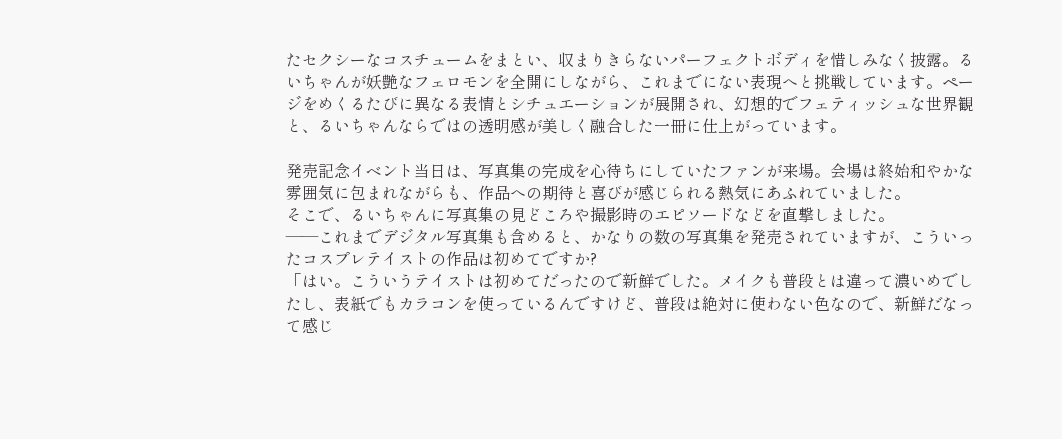たセクシーなコスチュームをまとい、収まりきらないパーフェクトボディを惜しみなく披露。るいちゃんが妖艶なフェロモンを全開にしながら、これまでにない表現へと挑戦しています。ページをめくるたびに異なる表情とシチュエーションが展開され、幻想的でフェティッシュな世界観と、るいちゃんならではの透明感が美しく融合した一冊に仕上がっています。

発売記念イベント当日は、写真集の完成を心待ちにしていたファンが来場。会場は終始和やかな雰囲気に包まれながらも、作品への期待と喜びが感じられる熱気にあふれていました。
そこで、るいちゃんに写真集の見どころや撮影時のエピソードなどを直撃しました。
――これまでデジタル写真集も含めると、かなりの数の写真集を発売されていますが、こういったコスプレテイストの作品は初めてですか?
「はい。こういうテイストは初めてだったので新鮮でした。メイクも普段とは違って濃いめでしたし、表紙でもカラコンを使っているんですけど、普段は絶対に使わない色なので、新鮮だなって感じ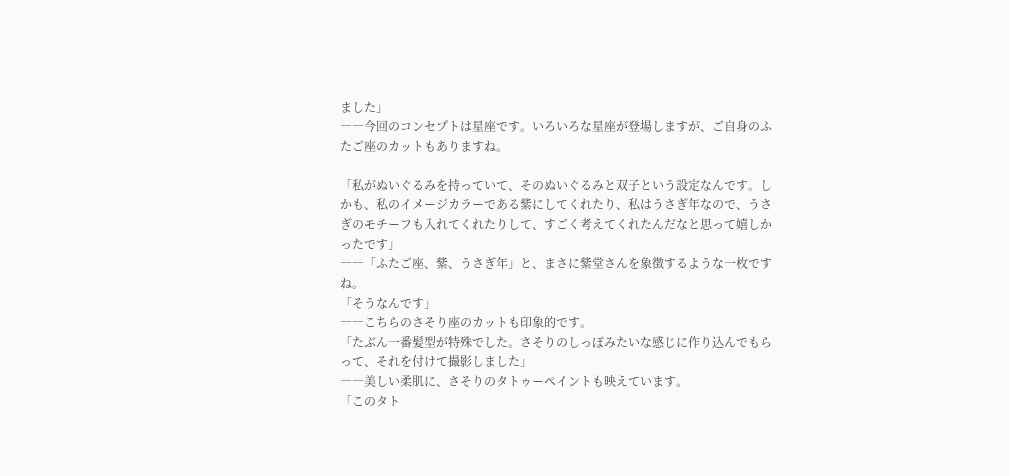ました」
――今回のコンセプトは星座です。いろいろな星座が登場しますが、ご自身のふたご座のカットもありますね。

「私がぬいぐるみを持っていて、そのぬいぐるみと双子という設定なんです。しかも、私のイメージカラーである紫にしてくれたり、私はうさぎ年なので、うさぎのモチーフも入れてくれたりして、すごく考えてくれたんだなと思って嬉しかったです」
――「ふたご座、紫、うさぎ年」と、まさに紫堂さんを象徴するような一枚ですね。
「そうなんです」
――こちらのさそり座のカットも印象的です。
「たぶん一番髪型が特殊でした。さそりのしっぽみたいな感じに作り込んでもらって、それを付けて撮影しました」
――美しい柔肌に、さそりのタトゥーペイントも映えています。
「このタト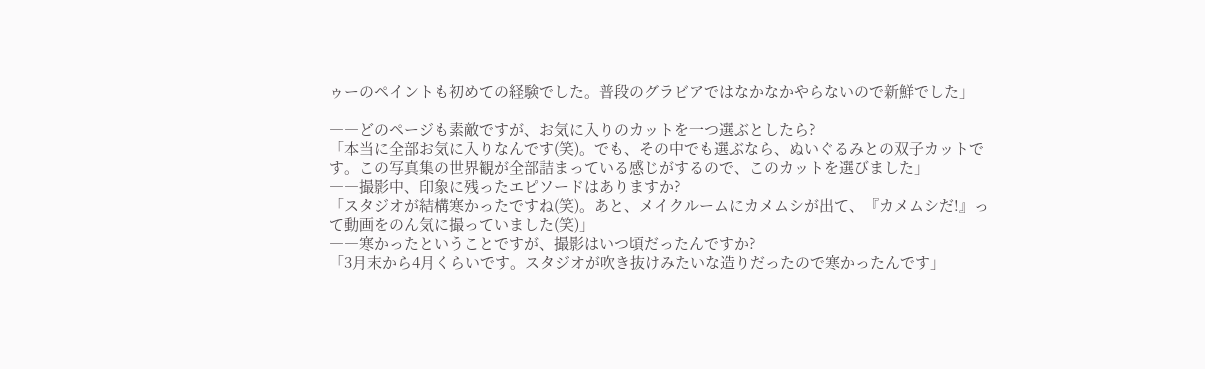ゥーのペイントも初めての経験でした。普段のグラビアではなかなかやらないので新鮮でした」

――どのページも素敵ですが、お気に入りのカットを一つ選ぶとしたら?
「本当に全部お気に入りなんです(笑)。でも、その中でも選ぶなら、ぬいぐるみとの双子カットです。この写真集の世界観が全部詰まっている感じがするので、このカットを選びました」
――撮影中、印象に残ったエピソードはありますか?
「スタジオが結構寒かったですね(笑)。あと、メイクルームにカメムシが出て、『カメムシだ!』って動画をのん気に撮っていました(笑)」
――寒かったということですが、撮影はいつ頃だったんですか?
「3月末から4月くらいです。スタジオが吹き抜けみたいな造りだったので寒かったんです」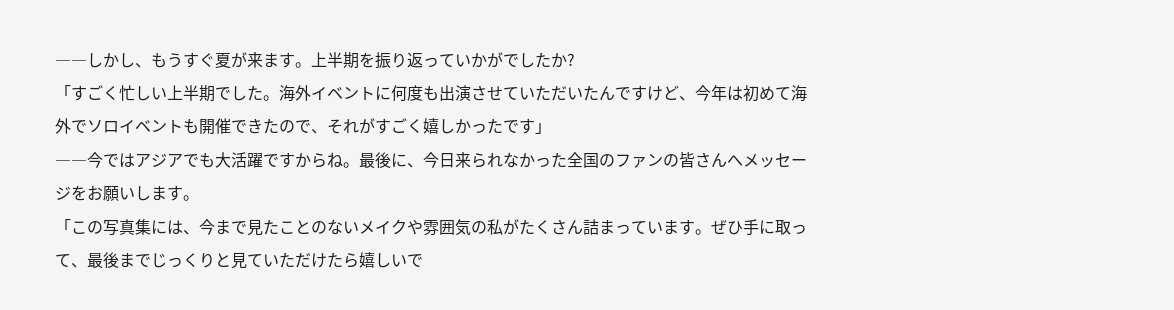――しかし、もうすぐ夏が来ます。上半期を振り返っていかがでしたか?
「すごく忙しい上半期でした。海外イベントに何度も出演させていただいたんですけど、今年は初めて海外でソロイベントも開催できたので、それがすごく嬉しかったです」
――今ではアジアでも大活躍ですからね。最後に、今日来られなかった全国のファンの皆さんへメッセージをお願いします。
「この写真集には、今まで見たことのないメイクや雰囲気の私がたくさん詰まっています。ぜひ手に取って、最後までじっくりと見ていただけたら嬉しいで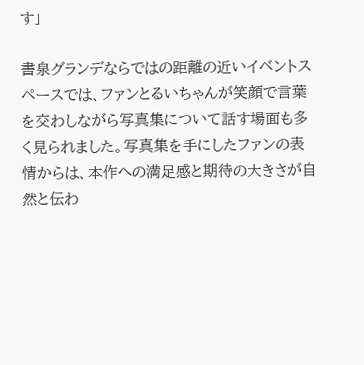す」

書泉グランデならではの距離の近いイベントスペースでは、ファンとるいちゃんが笑顔で言葉を交わしながら写真集について話す場面も多く見られました。写真集を手にしたファンの表情からは、本作への満足感と期待の大きさが自然と伝わ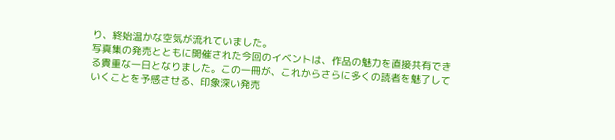り、終始温かな空気が流れていました。
写真集の発売とともに開催された今回のイベントは、作品の魅力を直接共有できる貴重な一日となりました。この一冊が、これからさらに多くの読者を魅了していくことを予感させる、印象深い発売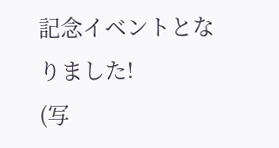記念イベントとなりました!
(写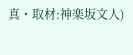真・取材:神楽坂文人)